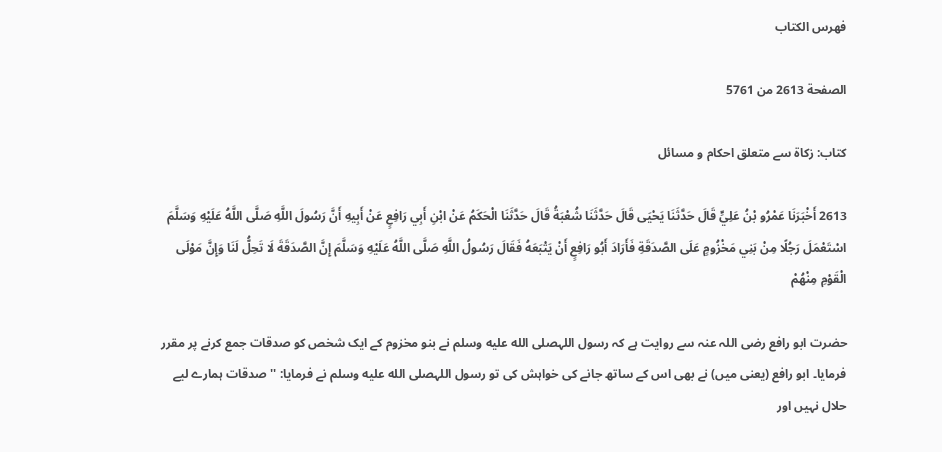فهرس الكتاب

الصفحة 2613 من 5761

کتاب: زکاۃ سے متعلق احکام و مسائل

2613 أَخْبَرَنَا عَمْرُو بْنُ عَلِيٍّ قَالَ حَدَّثَنَا يَحْيَى قَالَ حَدَّثَنَا شُعْبَةُ قَالَ حَدَّثَنَا الْحَكَمُ عَنْ ابْنِ أَبِي رَافِعٍ عَنْ أَبِيهِ أَنَّ رَسُولَ اللَّهِ صَلَّى اللَّهُ عَلَيْهِ وَسَلَّمَ اسْتَعْمَلَ رَجُلًا مِنْ بَنِي مَخْزُومٍ عَلَى الصَّدَقَةِ فَأَرَادَ أَبُو رَافِعٍ أَنْ يَتْبَعَهُ فَقَالَ رَسُولُ اللَّهِ صَلَّى اللَّهُ عَلَيْهِ وَسَلَّمَ إِنَّ الصَّدَقَةَ لَا تَحِلُّ لَنَا وَإِنَّ مَوْلَى الْقَوْمِ مِنْهُمْ

حضرت ابو رافع رضی اللہ عنہ سے روایت ہے کہ رسول اللہصلى الله عليه وسلم نے بنو مخزوم کے ایک شخص کو صدقات جمع کرنے پر مقرر فرمایا۔ ابو رافع (یعنی میں) نے بھی اس کے ساتھ جانے کی خواہش کی تو رسول اللہصلى الله عليه وسلم نے فرمایا: ''صدقات ہمارے لیے حلال نہیں اور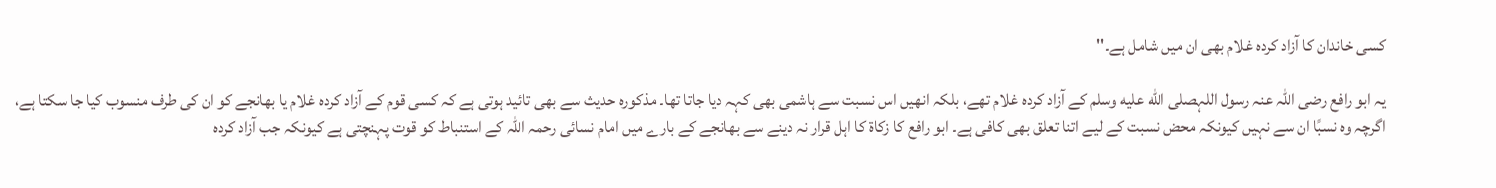کسی خاندان کا آزاد کردہ غلام بھی ان میں شامل ہے۔''

یہ ابو رافع رضی اللہ عنہ رسول اللہصلى الله عليه وسلم کے آزاد کردہ غلام تھے، بلکہ انھیں اس نسبت سے ہاشمی بھی کہہ دیا جاتا تھا۔ مذکورہ حدیث سے بھی تائید ہوتی ہے کہ کسی قوم کے آزاد کردہ غلام یا بھانجے کو ان کی طرف منسوب کیا جا سکتا ہے، اگرچہ وہ نسبًا ان سے نہیں کیونکہ محض نسبت کے لیے اتنا تعلق بھی کافی ہے۔ ابو رافع کا زکاۃ کا اہل قرار نہ دینے سے بھانجے کے بارے میں امام نسائی رحمہ اللہ کے استنباط کو قوت پہنچتی ہے کیونکہ جب آزاد کردہ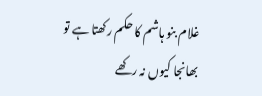غلام بنو ہاشم کا حکم رکھتا ہے تو بھانجا کیوں نہ رکھے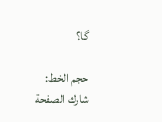گا؟

حجم الخط:
شارك الصفحة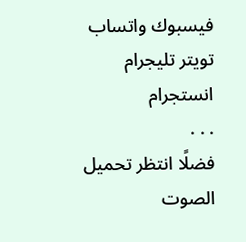فيسبوك واتساب تويتر تليجرام انستجرام
. . .
فضلًا انتظر تحميل الصوت